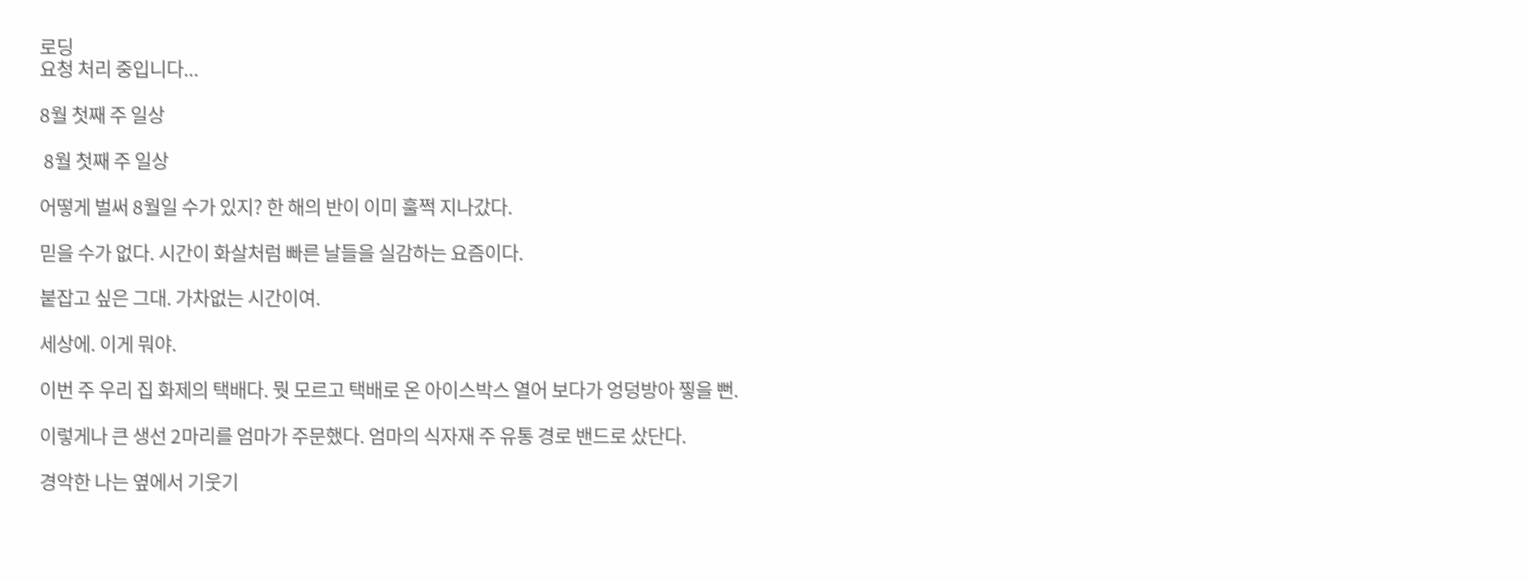로딩
요청 처리 중입니다...

8월 첫째 주 일상

 8월 첫째 주 일상

어떻게 벌써 8월일 수가 있지? 한 해의 반이 이미 훌쩍 지나갔다.

믿을 수가 없다. 시간이 화살처럼 빠른 날들을 실감하는 요즘이다.

붙잡고 싶은 그대. 가차없는 시간이여.

세상에. 이게 뭐야.

이번 주 우리 집 화제의 택배다. 뭣 모르고 택배로 온 아이스박스 열어 보다가 엉덩방아 찧을 뻔.

이렇게나 큰 생선 2마리를 엄마가 주문했다. 엄마의 식자재 주 유통 경로 밴드로 샀단다.

경악한 나는 옆에서 기웃기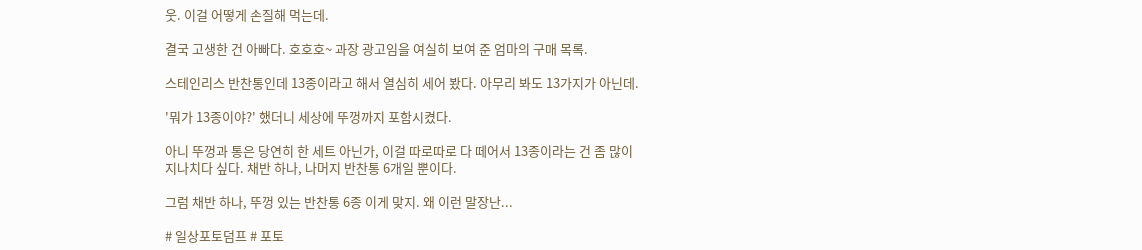웃. 이걸 어떻게 손질해 먹는데.

결국 고생한 건 아빠다. 호호호~ 과장 광고임을 여실히 보여 준 엄마의 구매 목록.

스테인리스 반찬통인데 13종이라고 해서 열심히 세어 봤다. 아무리 봐도 13가지가 아닌데.

'뭐가 13종이야?' 했더니 세상에 뚜껑까지 포함시켰다.

아니 뚜껑과 통은 당연히 한 세트 아닌가, 이걸 따로따로 다 떼어서 13종이라는 건 좀 많이 지나치다 싶다. 채반 하나, 나머지 반찬통 6개일 뿐이다.

그럼 채반 하나, 뚜껑 있는 반찬통 6종 이게 맞지. 왜 이런 말장난...

# 일상포토덤프 # 포토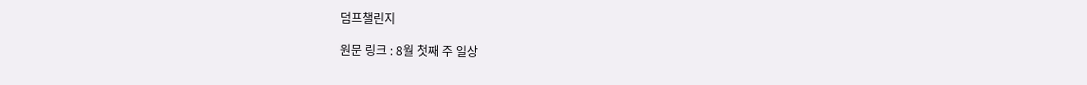덤프챌린지

원문 링크 : 8월 첫째 주 일상